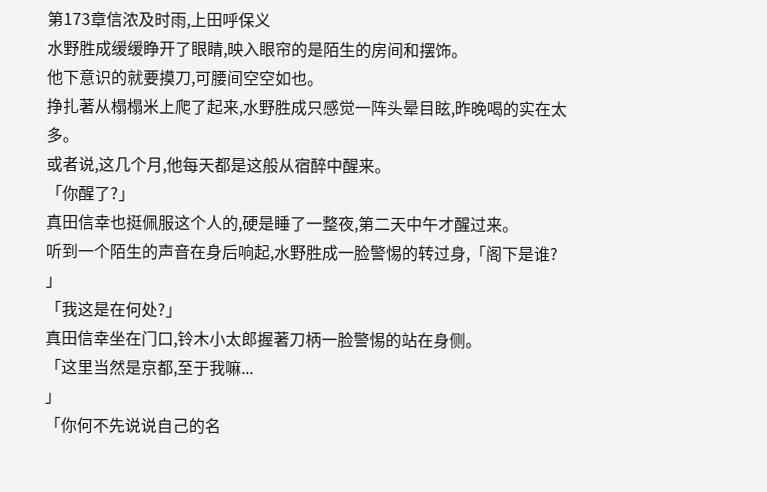第173章信浓及时雨,上田呼保义
水野胜成缓缓睁开了眼睛,映入眼帘的是陌生的房间和摆饰。
他下意识的就要摸刀,可腰间空空如也。
挣扎著从榻榻米上爬了起来,水野胜成只感觉一阵头晕目眩,昨晚喝的实在太多。
或者说,这几个月,他每天都是这般从宿醉中醒来。
「你醒了?」
真田信幸也挺佩服这个人的,硬是睡了一整夜,第二天中午才醒过来。
听到一个陌生的声音在身后响起,水野胜成一脸警惕的转过身,「阁下是谁?
」
「我这是在何处?」
真田信幸坐在门口,铃木小太郎握著刀柄一脸警惕的站在身侧。
「这里当然是京都,至于我嘛...
」
「你何不先说说自己的名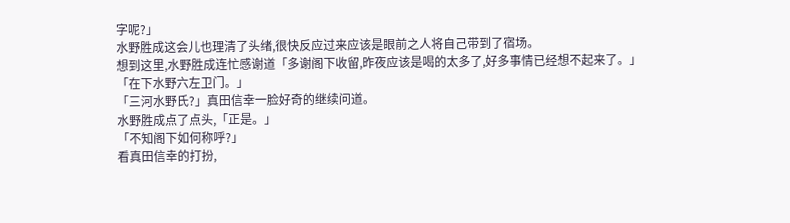字呢?」
水野胜成这会儿也理清了头绪,很快反应过来应该是眼前之人将自己带到了宿场。
想到这里,水野胜成连忙感谢道「多谢阁下收留,昨夜应该是喝的太多了,好多事情已经想不起来了。」
「在下水野六左卫门。」
「三河水野氏?」真田信幸一脸好奇的继续问道。
水野胜成点了点头,「正是。」
「不知阁下如何称呼?」
看真田信幸的打扮,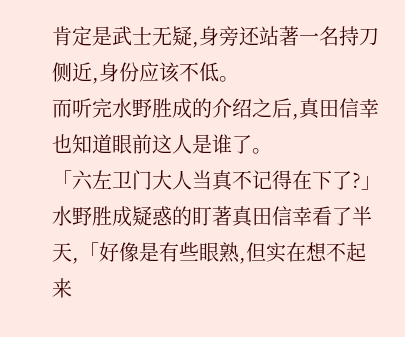肯定是武士无疑,身旁还站著一名持刀侧近,身份应该不低。
而听完水野胜成的介绍之后,真田信幸也知道眼前这人是谁了。
「六左卫门大人当真不记得在下了?」
水野胜成疑惑的盯著真田信幸看了半天,「好像是有些眼熟,但实在想不起来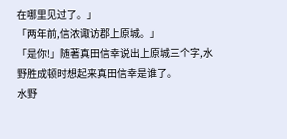在哪里见过了。」
「两年前,信浓诹访郡上原城。」
「是你!」随著真田信幸说出上原城三个字,水野胜成顿时想起来真田信幸是谁了。
水野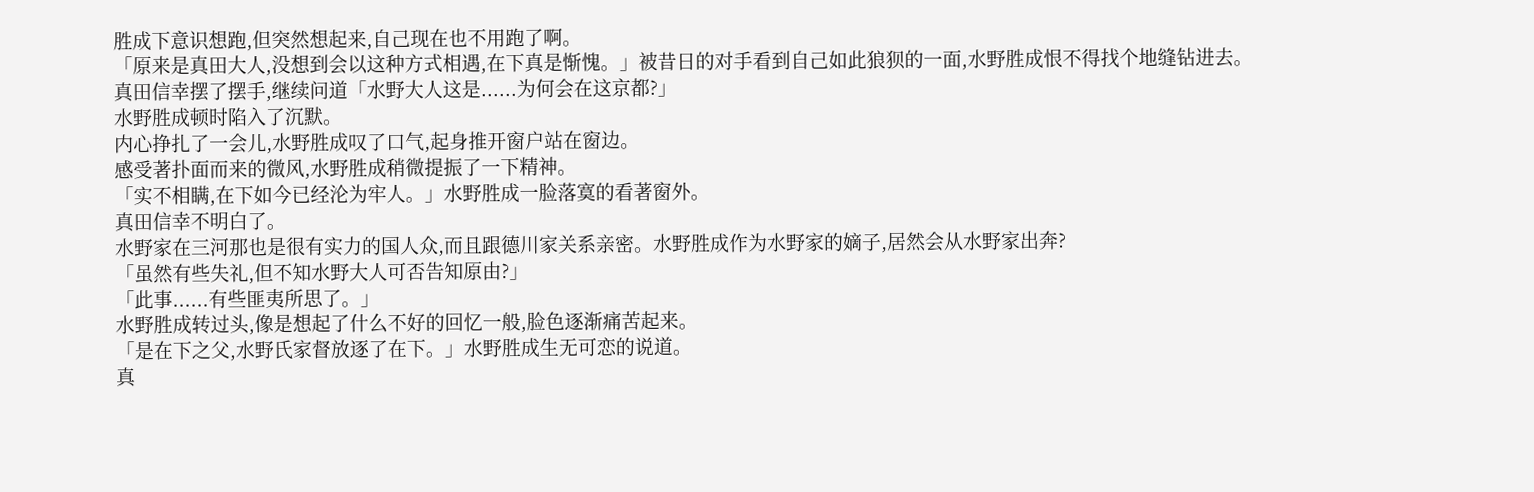胜成下意识想跑,但突然想起来,自己现在也不用跑了啊。
「原来是真田大人,没想到会以这种方式相遇,在下真是惭愧。」被昔日的对手看到自己如此狼狈的一面,水野胜成恨不得找个地缝钻进去。
真田信幸摆了摆手,继续问道「水野大人这是......为何会在这京都?」
水野胜成顿时陷入了沉默。
内心挣扎了一会儿,水野胜成叹了口气,起身推开窗户站在窗边。
感受著扑面而来的微风,水野胜成稍微提振了一下精神。
「实不相瞒,在下如今已经沦为牢人。」水野胜成一脸落寞的看著窗外。
真田信幸不明白了。
水野家在三河那也是很有实力的国人众,而且跟德川家关系亲密。水野胜成作为水野家的嫡子,居然会从水野家出奔?
「虽然有些失礼,但不知水野大人可否告知原由?」
「此事......有些匪夷所思了。」
水野胜成转过头,像是想起了什么不好的回忆一般,脸色逐渐痛苦起来。
「是在下之父,水野氏家督放逐了在下。」水野胜成生无可恋的说道。
真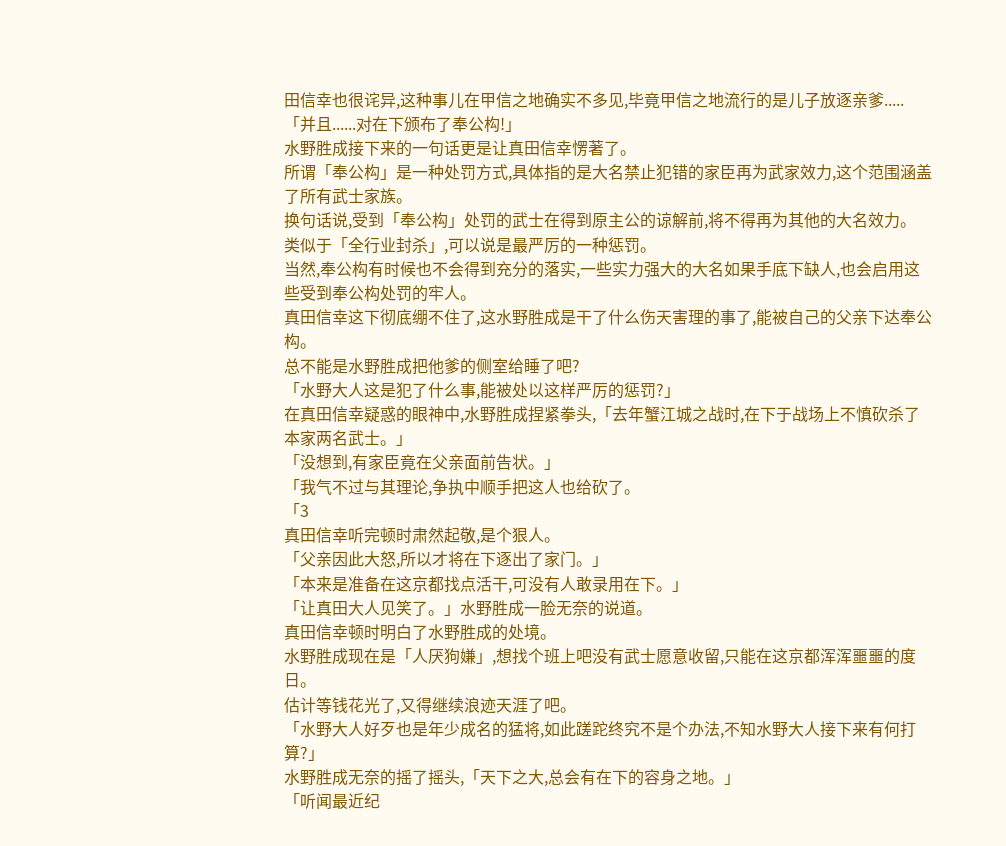田信幸也很诧异,这种事儿在甲信之地确实不多见,毕竟甲信之地流行的是儿子放逐亲爹.....
「并且......对在下颁布了奉公构!」
水野胜成接下来的一句话更是让真田信幸愣著了。
所谓「奉公构」是一种处罚方式,具体指的是大名禁止犯错的家臣再为武家效力,这个范围涵盖了所有武士家族。
换句话说,受到「奉公构」处罚的武士在得到原主公的谅解前,将不得再为其他的大名效力。
类似于「全行业封杀」,可以说是最严厉的一种惩罚。
当然,奉公构有时候也不会得到充分的落实,一些实力强大的大名如果手底下缺人,也会启用这些受到奉公构处罚的牢人。
真田信幸这下彻底绷不住了,这水野胜成是干了什么伤天害理的事了,能被自己的父亲下达奉公构。
总不能是水野胜成把他爹的侧室给睡了吧?
「水野大人这是犯了什么事,能被处以这样严厉的惩罚?」
在真田信幸疑惑的眼神中,水野胜成捏紧拳头,「去年蟹江城之战时,在下于战场上不慎砍杀了本家两名武士。」
「没想到,有家臣竟在父亲面前告状。」
「我气不过与其理论,争执中顺手把这人也给砍了。
「3
真田信幸听完顿时肃然起敬,是个狠人。
「父亲因此大怒,所以才将在下逐出了家门。」
「本来是准备在这京都找点活干,可没有人敢录用在下。」
「让真田大人见笑了。」水野胜成一脸无奈的说道。
真田信幸顿时明白了水野胜成的处境。
水野胜成现在是「人厌狗嫌」,想找个班上吧没有武士愿意收留,只能在这京都浑浑噩噩的度日。
估计等钱花光了,又得继续浪迹天涯了吧。
「水野大人好歹也是年少成名的猛将,如此蹉跎终究不是个办法,不知水野大人接下来有何打算?」
水野胜成无奈的摇了摇头,「天下之大,总会有在下的容身之地。」
「听闻最近纪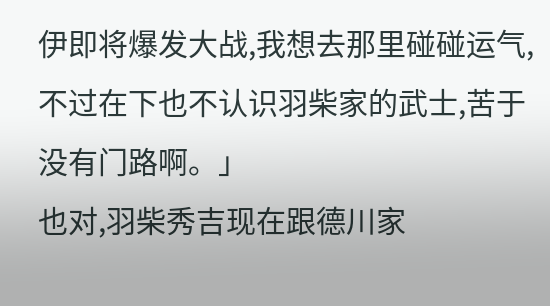伊即将爆发大战,我想去那里碰碰运气,不过在下也不认识羽柴家的武士,苦于没有门路啊。」
也对,羽柴秀吉现在跟德川家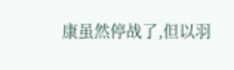康虽然停战了,但以羽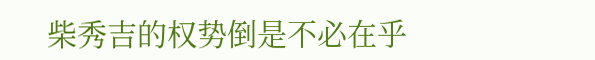柴秀吉的权势倒是不必在乎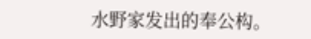水野家发出的奉公构。